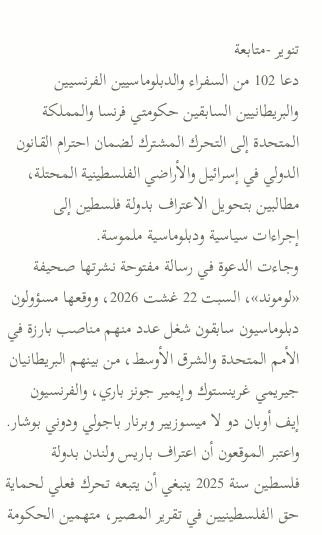تنوير -متابعة
دعا 102 من السفراء والدبلوماسيين الفرنسيين والبريطانيين السابقين حكومتي فرنسا والمملكة المتحدة إلى التحرك المشترك لضمان احترام القانون الدولي في إسرائيل والأراضي الفلسطينية المحتلة، مطالبين بتحويل الاعتراف بدولة فلسطين إلى إجراءات سياسية ودبلوماسية ملموسة.
وجاءت الدعوة في رسالة مفتوحة نشرتها صحيفة «لوموند»، السبت 22 غشت 2026، ووقعها مسؤولون دبلوماسيون سابقون شغل عدد منهم مناصب بارزة في الأمم المتحدة والشرق الأوسط، من بينهم البريطانيان جيريمي غرينستوك وإيمير جونز باري، والفرنسيون إيف أوبان دو لا ميسوزيير وبرنار باجولي ودوني بوشار.
واعتبر الموقعون أن اعتراف باريس ولندن بدولة فلسطين سنة 2025 ينبغي أن يتبعه تحرك فعلي لحماية حق الفلسطينيين في تقرير المصير، متهمين الحكومة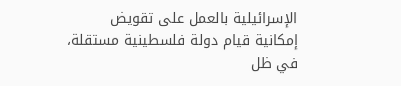الإسرائيلية بالعمل على تقويض إمكانية قيام دولة فلسطينية مستقلة، في ظل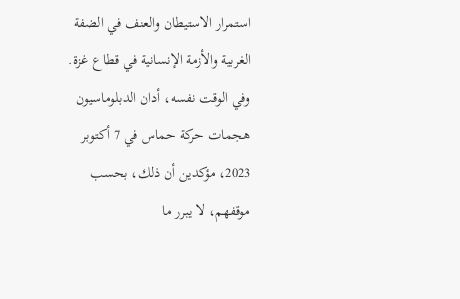استمرار الاستيطان والعنف في الضفة الغربية والأزمة الإنسانية في قطاع غزة.
وفي الوقت نفسه، أدان الدبلوماسيون هجمات حركة حماس في 7 أكتوبر 2023، مؤكدين أن ذلك، بحسب موقفهم، لا يبرر ما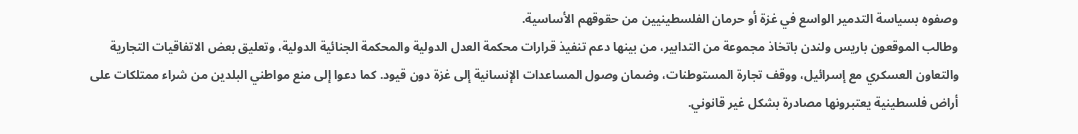وصفوه بسياسة التدمير الواسع في غزة أو حرمان الفلسطينيين من حقوقهم الأساسية.
وطالب الموقعون باريس ولندن باتخاذ مجموعة من التدابير، من بينها دعم تنفيذ قرارات محكمة العدل الدولية والمحكمة الجنائية الدولية، وتعليق بعض الاتفاقيات التجارية والتعاون العسكري مع إسرائيل، ووقف تجارة المستوطنات، وضمان وصول المساعدات الإنسانية إلى غزة دون قيود. كما دعوا إلى منع مواطني البلدين من شراء ممتلكات على أراض فلسطينية يعتبرونها مصادرة بشكل غير قانوني.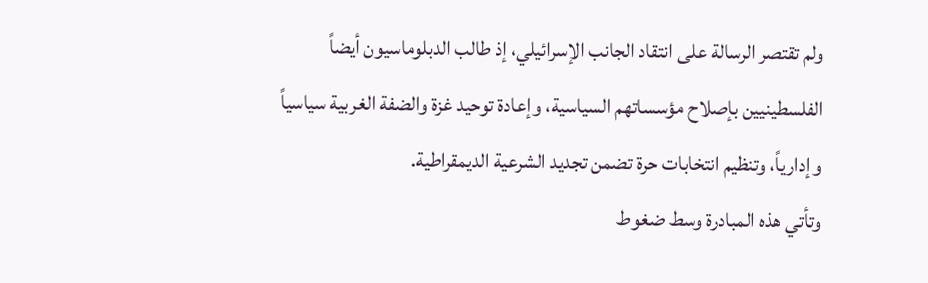ولم تقتصر الرسالة على انتقاد الجانب الإسرائيلي، إذ طالب الدبلوماسيون أيضاً الفلسطينيين بإصلاح مؤسساتهم السياسية، وإعادة توحيد غزة والضفة الغربية سياسياً وإدارياً، وتنظيم انتخابات حرة تضمن تجديد الشرعية الديمقراطية.
وتأتي هذه المبادرة وسط ضغوط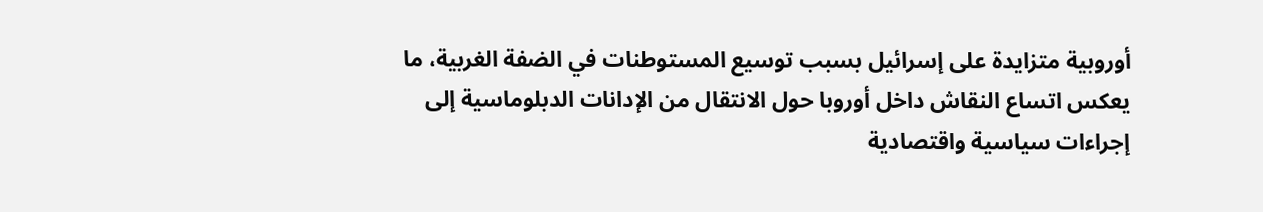أوروبية متزايدة على إسرائيل بسبب توسيع المستوطنات في الضفة الغربية، ما يعكس اتساع النقاش داخل أوروبا حول الانتقال من الإدانات الدبلوماسية إلى إجراءات سياسية واقتصادية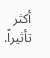أكثر تأثيراً.